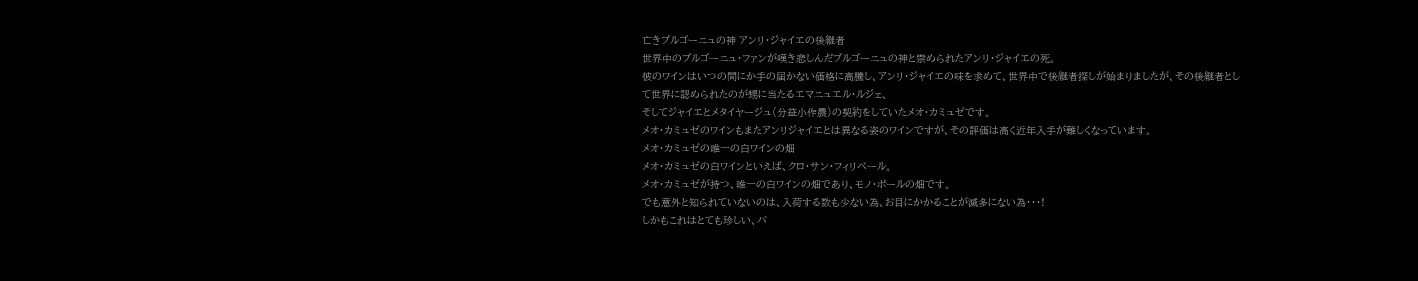亡きブルゴーニュの神 アンリ・ジャイエの後継者
世界中のブルゴーニュ・ファンが嘆き悲しんだブルゴーニュの神と崇められたアンリ・ジャイエの死。
彼のワインはいつの間にか手の届かない価格に高騰し、アンリ・ジャイエの味を求めて、世界中で後継者探しが始まりましたが、その後継者として世界に認められたのが甥に当たるエマニュエル・ルジェ、
そしてジャイエとメタイヤージュ(分益小作農)の契約をしていたメオ・カミュゼです。
メオ・カミュゼのワインもまたアンリジャイエとは異なる姿のワインですが、その評価は高く近年入手が難しくなっています。
メオ・カミュゼの唯一の白ワインの畑
メオ・カミュゼの白ワインといえば、クロ・サン・フィリベール。
メオ・カミュゼが持つ、唯一の白ワインの畑であり、モノ・ポールの畑です。
でも意外と知られていないのは、入荷する数も少ない為、お目にかかることが滅多にない為・・・!
しかもこれはとても珍しい、バ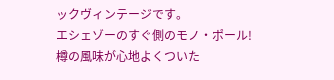ックヴィンテージです。
エシェゾーのすぐ側のモノ・ポール!
樽の風味が心地よくついた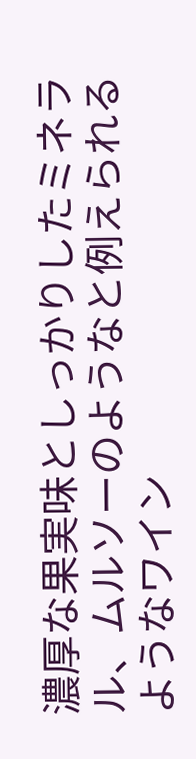濃厚な果実味としっかりしたミネラル、ムルソーのようなと例えられるようなワイン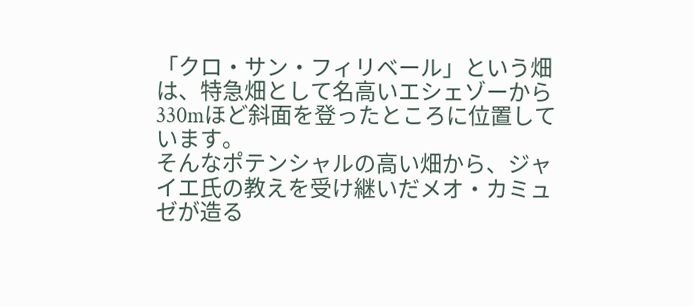「クロ・サン・フィリベール」という畑は、特急畑として名高いエシェゾーから330mほど斜面を登ったところに位置しています。
そんなポテンシャルの高い畑から、ジャイエ氏の教えを受け継いだメオ・カミュゼが造る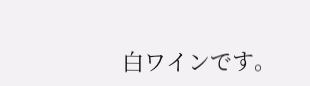白ワインです。